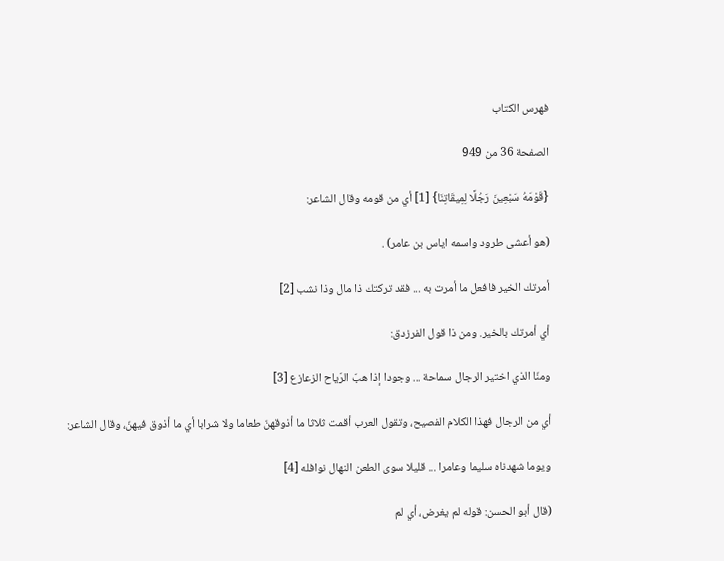فهرس الكتاب

الصفحة 36 من 949

{قَوْمَهُ سَبْعِينَ رَجُلًا لِمِيقَاتِنَا} [1] أي من قومه وقال الشاعر:

(هو أعشى طرود واسمه اياس بن عامر) .

أمرتك الخير فافعل ما أمرت به ... فقد تركتك ذا مال وذا نشب [2]

أي أمرتك بالخير. ومن ذا قول الفرزدق:

ومنّا الذي اختير الرجال سماحة ... وجودا إذا هبّ الرّياح الزعازع [3]

أي من الرجال فهذا الكلام الفصيح، وتقول العرب أقمت ثلاثا ما أذوقهنّ طعاما ولا شرابا أي ما أذوق فيهنّ، وقال الشاعر:

ويوما شهدناه سليما وعامرا ... قليلا سوى الطعن النهال نوافله [4]

(قال أبو الحسن: قوله لم يغرض، أي لم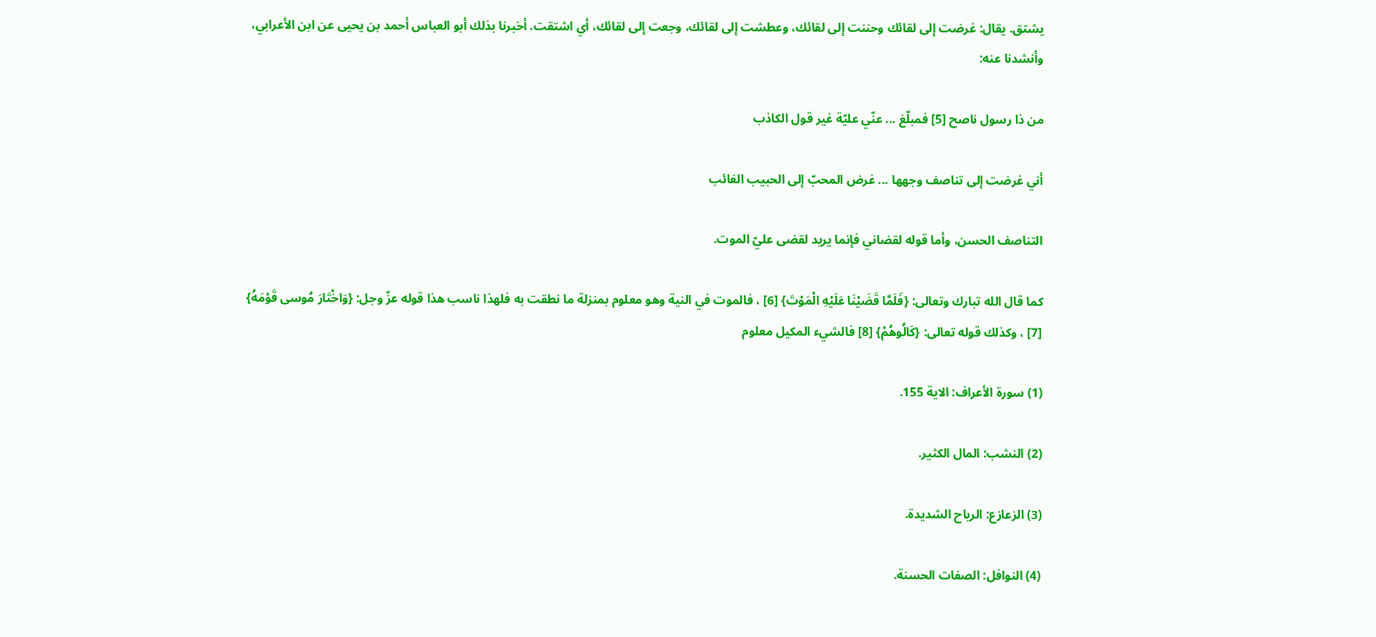يشتق. يقال: غرضت إلى لقائك وحننت إلى لقائك، وعطشت إلى لقائك، وجعت إلى لقائك، أي اشتقت. أخبرنا بذلك أبو العباس أحمد بن يحيى عن ابن الأعرابي، وأنشدنا عنه:

من ذا رسول ناصح [5] فمبلّغ ... عنّي عليّة غير قول الكاذب

أني غرضت إلى تناصف وجهها ... غرض المحبّ إلى الحبيب الغائب

التناصف الحسن، وأما قوله لقضاني فإنما يريد لقضى عليّ الموت.

كما قال الله تبارك وتعالى: {فَلَمَّا قَضَيْنَا عَلَيْهِ الْمَوْتَ} [6] ، فالموت في النية وهو معلوم بمنزلة ما نطقت به فلهذا ناسب هذا قوله عزّ وجل: {وَاخْتَارَ مُوسى قَوْمَهُ} [7] ، وكذلك قوله تعالى: {كَالُوهُمْ} [8] فالشيء المكيل معلوم

(1) سورة الأعراف: الاية 155.

(2) النشب: المال الكثير.

(3) الزعازع: الرياح الشديدة.

(4) النوافل: الصفات الحسنة.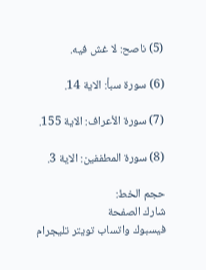(5) ناصح: لا غش فيه.

(6) سورة سبأ: الاية 14.

(7) سورة الأعراف: الاية 155.

(8) سورة المطففين: الاية 3.

حجم الخط:
شارك الصفحة
فيسبوك واتساب تويتر تليجرام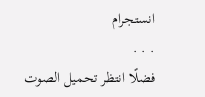انستجرام
. . .
فضلًا انتظر تحميل الصوت